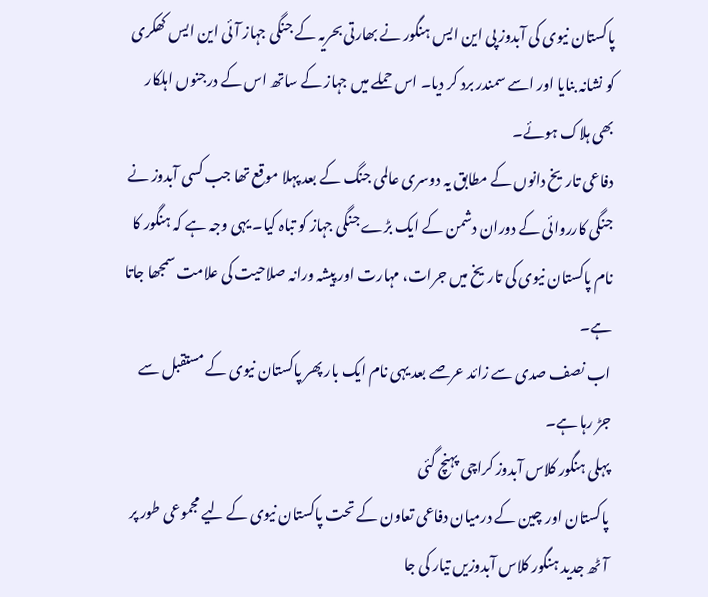پاکستان نیوی کی آبدوز پی این ایس ہنگور نے بھارتی بحریہ کے جنگی جہاز آئی این ایس کھکری کو نشانہ بنایا اور اسے سمندر برد کر دیا۔ اس حملے میں جہاز کے ساتھ اس کے درجنوں اہلکار بھی ہلاک ہوئے۔
دفاعی تاریخ دانوں کے مطابق یہ دوسری عالمی جنگ کے بعد پہلا موقع تھا جب کسی آبدوز نے جنگی کارروائی کے دوران دشمن کے ایک بڑے جنگی جہاز کو تباہ کیا۔ یہی وجہ ہے کہ ہنگور کا نام پاکستان نیوی کی تاریخ میں جرات، مہارت اور پیشہ ورانہ صلاحیت کی علامت سمجھا جاتا ہے۔
اب نصف صدی سے زائد عرصے بعد یہی نام ایک بار پھر پاکستان نیوی کے مستقبل سے جڑ رہا ہے۔
پہلی ہنگور کلاس آبدوز کراچی پہنچ گئی
پاکستان اور چین کے درمیان دفاعی تعاون کے تحت پاکستان نیوی کے لیے مجموعی طور پر آٹھ جدید ہنگور کلاس آبدوزیں تیار کی جا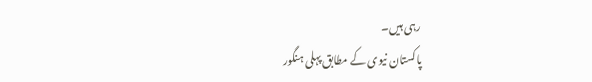رہی ہیں۔
پاکستان نیوی کے مطابق پہلی ہنگور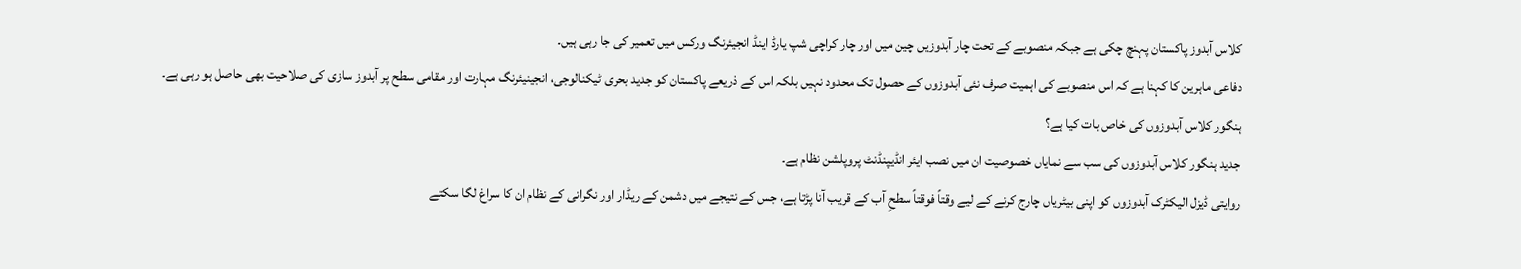کلاس آبدوز پاکستان پہنچ چکی ہے جبکہ منصوبے کے تحت چار آبدوزیں چین میں اور چار کراچی شپ یارڈ اینڈ انجیئرنگ ورکس میں تعمیر کی جا رہی ہیں۔
دفاعی ماہرین کا کہنا ہے کہ اس منصوبے کی اہمیت صرف نئی آبدوزوں کے حصول تک محدود نہیں بلکہ اس کے ذریعے پاکستان کو جدید بحری ٹیکنالوجی، انجینیئرنگ مہارت اور مقامی سطح پر آبدوز سازی کی صلاحیت بھی حاصل ہو رہی ہے۔
ہنگور کلاس آبدوزوں کی خاص بات کیا ہے؟
جدید ہنگور کلاس آبدوزوں کی سب سے نمایاں خصوصیت ان میں نصب ایئر انڈیپنڈنٹ پروپلشن نظام ہے۔
روایتی ڈیزل الیکٹرک آبدوزوں کو اپنی بیٹریاں چارج کرنے کے لیے وقتاً فوقتاً سطحِ آب کے قریب آنا پڑتا ہے، جس کے نتیجے میں دشمن کے ریڈار اور نگرانی کے نظام ان کا سراغ لگا سکتے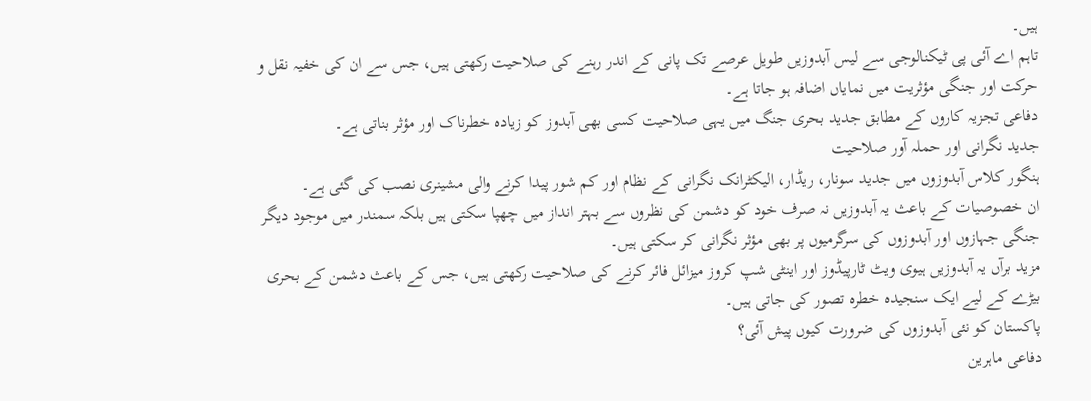ہیں۔
تاہم اے آئی پی ٹیکنالوجی سے لیس آبدوزیں طویل عرصے تک پانی کے اندر رہنے کی صلاحیت رکھتی ہیں، جس سے ان کی خفیہ نقل و حرکت اور جنگی مؤثریت میں نمایاں اضافہ ہو جاتا ہے۔
دفاعی تجزیہ کاروں کے مطابق جدید بحری جنگ میں یہی صلاحیت کسی بھی آبدوز کو زیادہ خطرناک اور مؤثر بناتی ہے۔
جدید نگرانی اور حملہ آور صلاحیت
ہنگور کلاس آبدوزوں میں جدید سونار، ریڈار، الیکٹرانک نگرانی کے نظام اور کم شور پیدا کرنے والی مشینری نصب کی گئی ہے۔
ان خصوصیات کے باعث یہ آبدوزیں نہ صرف خود کو دشمن کی نظروں سے بہتر انداز میں چھپا سکتی ہیں بلکہ سمندر میں موجود دیگر جنگی جہازوں اور آبدوزوں کی سرگرمیوں پر بھی مؤثر نگرانی کر سکتی ہیں۔
مزید برآں یہ آبدوزیں ہیوی ویٹ ٹارپیڈوز اور اینٹی شپ کروز میزائل فائر کرنے کی صلاحیت رکھتی ہیں، جس کے باعث دشمن کے بحری بیڑے کے لیے ایک سنجیدہ خطرہ تصور کی جاتی ہیں۔
پاکستان کو نئی آبدوزوں کی ضرورت کیوں پیش آئی؟
دفاعی ماہرین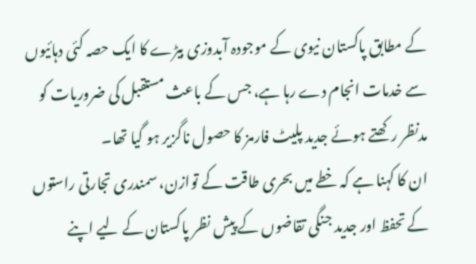کے مطابق پاکستان نیوی کے موجودہ آبدوزی بیڑے کا ایک حصہ کئی دہائیوں سے خدمات انجام دے رہا ہے، جس کے باعث مستقبل کی ضروریات کو مدنظر رکھتے ہوئے جدید پلیٹ فارمز کا حصول ناگزیر ہو گیا تھا۔
ان کا کہنا ہے کہ خطے میں بحری طاقت کے توازن، سمندری تجارتی راستوں کے تحفظ اور جدید جنگی تقاضوں کے پیش نظر پاکستان کے لیے اپنے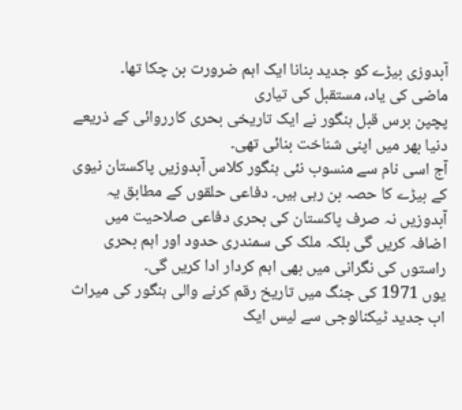آبدوزی بیڑے کو جدید بنانا ایک اہم ضرورت بن چکا تھا۔
ماضی کی یاد، مستقبل کی تیاری
پچپن برس قبل ہنگور نے ایک تاریخی بحری کارروائی کے ذریعے دنیا بھر میں اپنی شناخت بنائی تھی۔
آج اسی نام سے منسوب نئی ہنگور کلاس آبدوزیں پاکستان نیوی کے بیڑے کا حصہ بن رہی ہیں۔ دفاعی حلقوں کے مطابق یہ آبدوزیں نہ صرف پاکستان کی بحری دفاعی صلاحیت میں اضافہ کریں گی بلکہ ملک کی سمندری حدود اور اہم بحری راستوں کی نگرانی میں بھی اہم کردار ادا کریں گی۔
یوں 1971 کی جنگ میں تاریخ رقم کرنے والی ہنگور کی میراث اب جدید ٹیکنالوجی سے لیس ایک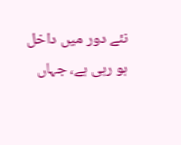نئے دور میں داخل ہو رہی ہے، جہاں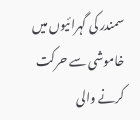سمندر کی گہرائیوں میں خاموشی سے حرکت کرنے والی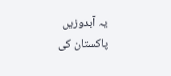یہ آبدوزیں پاکستان کی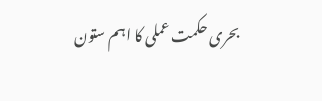بحری حکمت عملی کا اہم ستون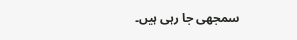سمجھی جا رہی ہیں۔